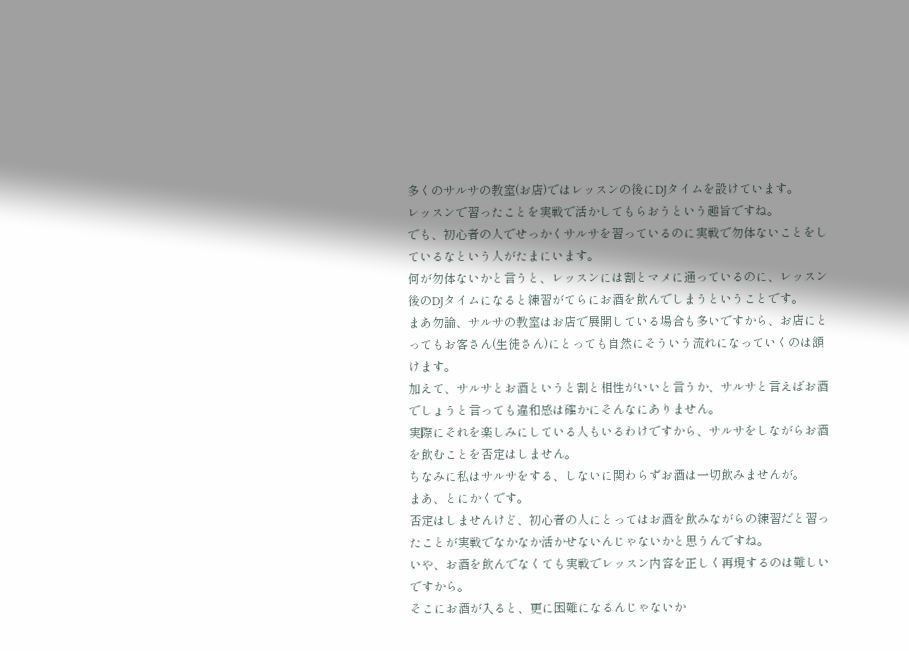多くのサルサの教室(お店)ではレッスンの後にDJタイムを設けています。
レッスンで習ったことを実戦で活かしてもらおうという趣旨ですね。
でも、初心者の人でせっかくサルサを習っているのに実戦で勿体ないことをしているなという人がたまにいます。
何が勿体ないかと言うと、レッスンには割とマメに通っているのに、レッスン後のDJタイムになると練習がてらにお酒を飲んでしまうということです。
まあ勿論、サルサの教室はお店で展開している場合も多いですから、お店にとってもお客さん(生徒さん)にとっても自然にそういう流れになっていくのは頷けます。
加えて、サルサとお酒というと割と相性がいいと言うか、サルサと言えばお酒でしょうと言っても違和感は確かにそんなにありません。
実際にそれを楽しみにしている人もいるわけですから、サルサをしながらお酒を飲むことを否定はしません。
ちなみに私はサルサをする、しないに関わらずお酒は一切飲みませんが。
まあ、とにかくです。
否定はしませんけど、初心者の人にとってはお酒を飲みながらの練習だと習ったことが実戦でなかなか活かせないんじゃないかと思うんですね。
いや、お酒を飲んでなくても実戦でレッスン内容を正しく再現するのは難しいですから。
そこにお酒が入ると、更に困難になるんじゃないか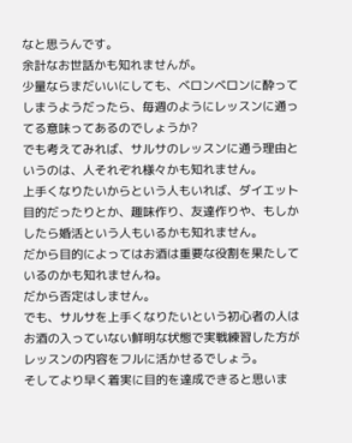なと思うんです。
余計なお世話かも知れませんが。
少量ならまだいいにしても、ベロンベロンに酔ってしまうようだったら、毎週のようにレッスンに通ってる意味ってあるのでしょうか?
でも考えてみれば、サルサのレッスンに通う理由というのは、人それぞれ様々かも知れません。
上手くなりたいからという人もいれば、ダイエット目的だったりとか、趣味作り、友達作りや、もしかしたら婚活という人もいるかも知れません。
だから目的によってはお酒は重要な役割を果たしているのかも知れませんね。
だから否定はしません。
でも、サルサを上手くなりたいという初心者の人はお酒の入っていない鮮明な状態で実戦練習した方がレッスンの内容をフルに活かせるでしょう。
そしてより早く着実に目的を達成できると思いま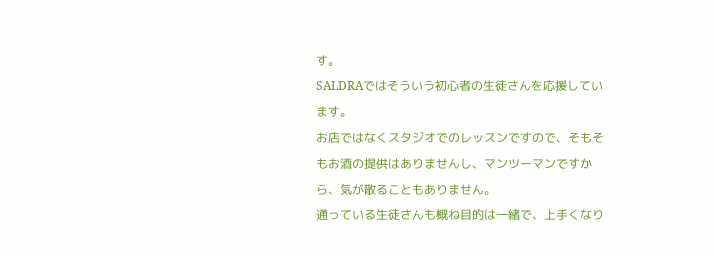す。
SALDRAではそういう初心者の生徒さんを応援しています。
お店ではなくスタジオでのレッスンですので、そもそもお酒の提供はありませんし、マンツーマンですから、気が散ることもありません。
通っている生徒さんも概ね目的は一緒で、上手くなり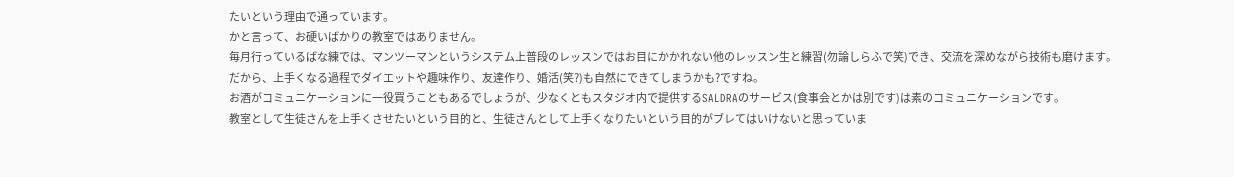たいという理由で通っています。
かと言って、お硬いばかりの教室ではありません。
毎月行っているばな練では、マンツーマンというシステム上普段のレッスンではお目にかかれない他のレッスン生と練習(勿論しらふで笑)でき、交流を深めながら技術も磨けます。
だから、上手くなる過程でダイエットや趣味作り、友達作り、婚活(笑?)も自然にできてしまうかも?ですね。
お酒がコミュニケーションに一役買うこともあるでしょうが、少なくともスタジオ内で提供するSALDRAのサービス(食事会とかは別です)は素のコミュニケーションです。
教室として生徒さんを上手くさせたいという目的と、生徒さんとして上手くなりたいという目的がブレてはいけないと思っていま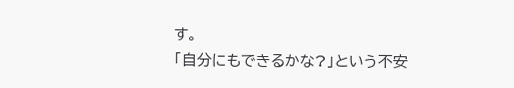す。
「自分にもできるかな?」という不安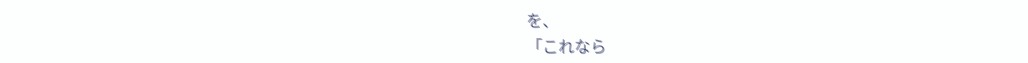を、
「これなら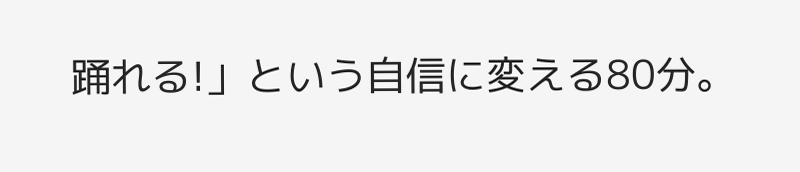踊れる!」という自信に変える80分。